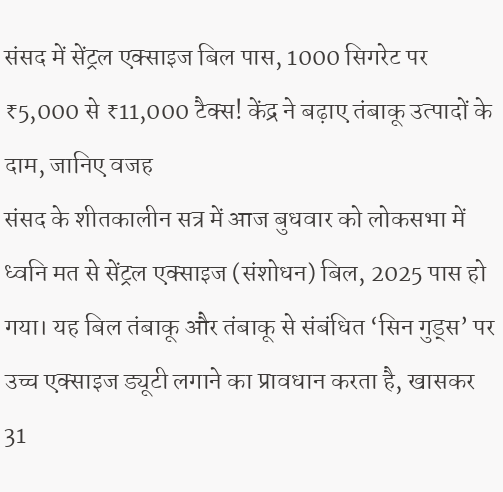संसद में सेंट्रल एक्साइज बिल पास, 1000 सिगरेट पर ₹5,000 से ₹11,000 टैक्स! केंद्र ने बढ़ाए तंबाकू उत्पादों के दाम, जानिए वजह
संसद के शीतकालीन सत्र में आज बुधवार को लोकसभा में ध्वनि मत से सेंट्रल एक्साइज (संशोधन) बिल, 2025 पास हो गया। यह बिल तंबाकू और तंबाकू से संबंधित ‘सिन गुड्स’ पर उच्च एक्साइज ड्यूटी लगाने का प्रावधान करता है, खासकर 31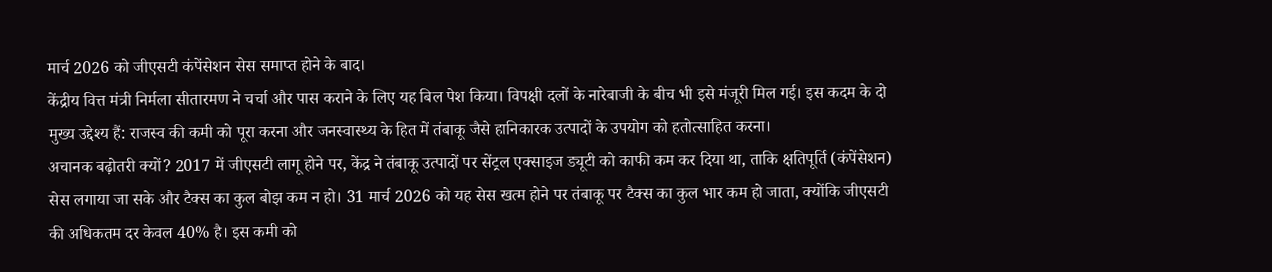मार्च 2026 को जीएसटी कंपेंसेशन सेस समाप्त होने के बाद।
केंद्रीय वित्त मंत्री निर्मला सीतारमण ने चर्चा और पास कराने के लिए यह बिल पेश किया। विपक्षी दलों के नारेबाजी के बीच भी इसे मंजूरी मिल गई। इस कदम के दो मुख्य उद्देश्य हैं: राजस्व की कमी को पूरा करना और जनस्वास्थ्य के हित में तंबाकू जैसे हानिकारक उत्पादों के उपयोग को हतोत्साहित करना।
अचानक बढ़ोतरी क्यों? 2017 में जीएसटी लागू होने पर, केंद्र ने तंबाकू उत्पादों पर सेंट्रल एक्साइज ड्यूटी को काफी कम कर दिया था, ताकि क्षतिपूर्ति (कंपेंसेशन) सेस लगाया जा सके और टैक्स का कुल बोझ कम न हो। 31 मार्च 2026 को यह सेस खत्म होने पर तंबाकू पर टैक्स का कुल भार कम हो जाता, क्योंकि जीएसटी की अधिकतम दर केवल 40% है। इस कमी को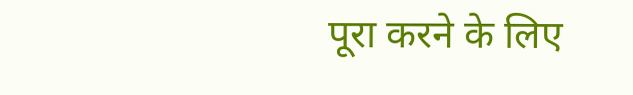पूरा करने के लिए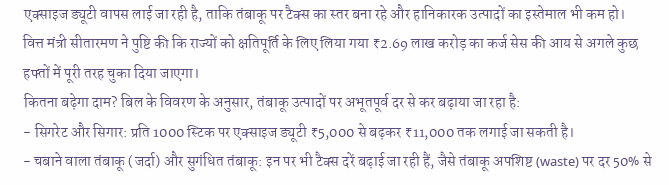एक्साइज ड्यूटी वापस लाई जा रही है, ताकि तंबाकू पर टैक्स का स्तर बना रहे और हानिकारक उत्पादों का इस्तेमाल भी कम हो।
वित्त मंत्री सीतारमण ने पुष्टि की कि राज्यों को क्षतिपूर्ति के लिए लिया गया ₹2.69 लाख करोड़ का कर्ज सेस की आय से अगले कुछ हफ्तों में पूरी तरह चुका दिया जाएगा।
कितना बढ़ेगा दाम? बिल के विवरण के अनुसार, तंबाकू उत्पादों पर अभूतपूर्व दर से कर बढ़ाया जा रहा है:
- सिगरेट और सिगार: प्रति 1000 स्टिक पर एक्साइज ड्यूटी ₹5,000 से बढ़कर ₹11,000 तक लगाई जा सकती है।
- चबाने वाला तंबाकू (जर्दा) और सुगंधित तंबाकू: इन पर भी टैक्स दरें बढ़ाई जा रही हैं, जैसे तंबाकू अपशिष्ट (waste) पर दर 50% से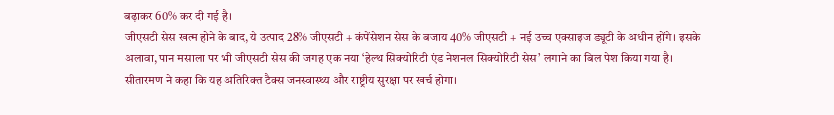बढ़ाकर 60% कर दी गई है।
जीएसटी सेस खत्म होने के बाद, ये उत्पाद 28% जीएसटी + कंपेंसेशन सेस के बजाय 40% जीएसटी + नई उच्च एक्साइज ड्यूटी के अधीन होंगे। इसके अलावा, पान मसाला पर भी जीएसटी सेस की जगह एक नया ‘हेल्थ सिक्योरिटी एंड नेशनल सिक्योरिटी सेस’ लगाने का बिल पेश किया गया है। सीतारमण ने कहा कि यह अतिरिक्त टैक्स जनस्वास्थ्य और राष्ट्रीय सुरक्षा पर खर्च होगा।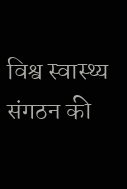विश्व स्वास्थ्य संगठन की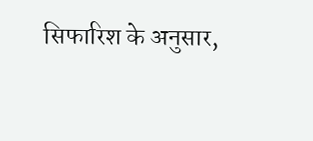सिफारिश के अनुसार,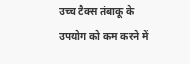उच्च टैक्स तंबाकू के उपयोग को कम करने में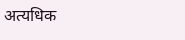अत्यधिक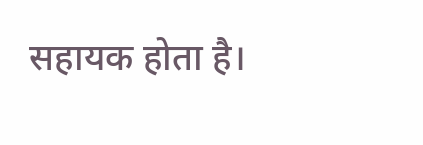सहायक होता है।